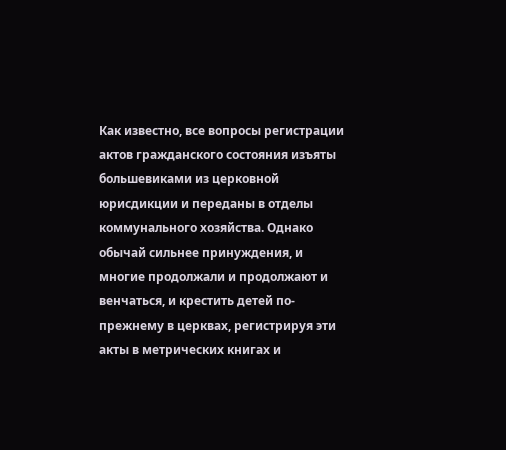Как известно, все вопросы регистрации актов гражданского состояния изъяты большевиками из церковной юрисдикции и переданы в отделы коммунального хозяйства. Однако обычай сильнее принуждения, и многие продолжали и продолжают и венчаться, и крестить детей по-прежнему в церквах, регистрируя эти акты в метрических книгах и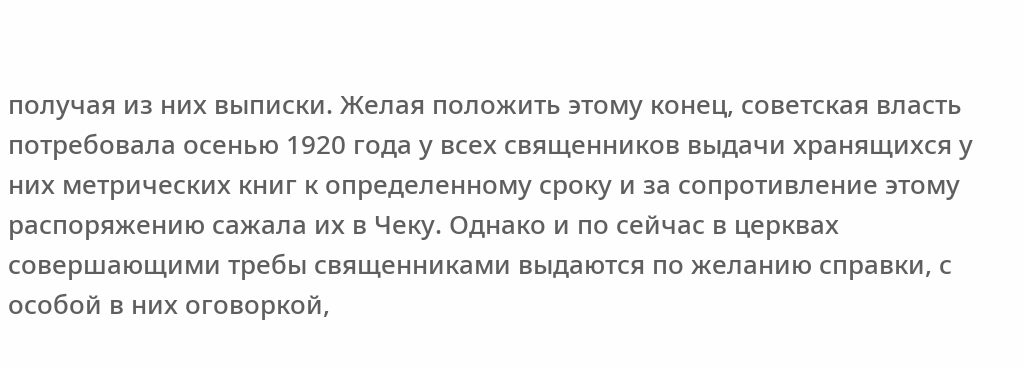получая из них выписки. Желая положить этому конец, советская власть потребовала осенью 1920 года у всех священников выдачи хранящихся у них метрических книг к определенному сроку и за сопротивление этому распоряжению сажала их в Чеку. Однако и по сейчас в церквах совершающими требы священниками выдаются по желанию справки, с особой в них оговоркой,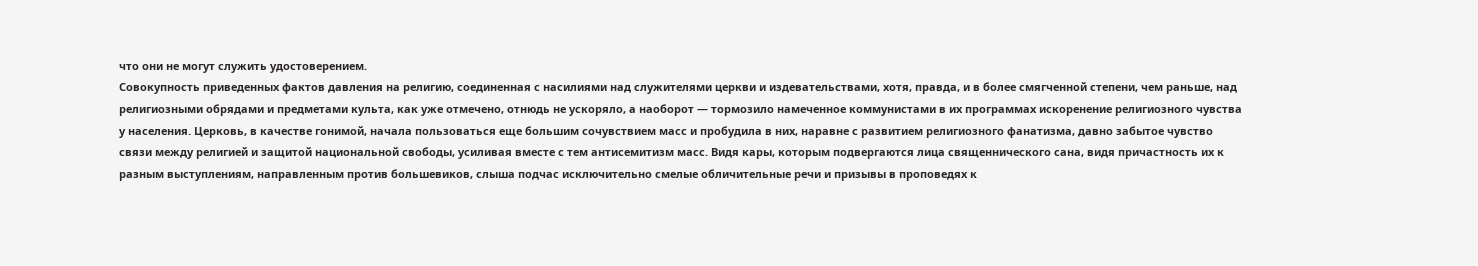что они не могут служить удостоверением.
Совокупность приведенных фактов давления на религию, соединенная с насилиями над служителями церкви и издевательствами, хотя, правда, и в более смягченной степени, чем раньше, над религиозными обрядами и предметами культа, как уже отмечено, отнюдь не ускоряло, а наоборот — тормозило намеченное коммунистами в их программах искоренение религиозного чувства у населения. Церковь, в качестве гонимой, начала пользоваться еще большим сочувствием масс и пробудила в них, наравне с развитием религиозного фанатизма, давно забытое чувство связи между религией и защитой национальной свободы, усиливая вместе с тем антисемитизм масс. Видя кары, которым подвергаются лица священнического сана, видя причастность их к разным выступлениям, направленным против большевиков, слыша подчас исключительно смелые обличительные речи и призывы в проповедях к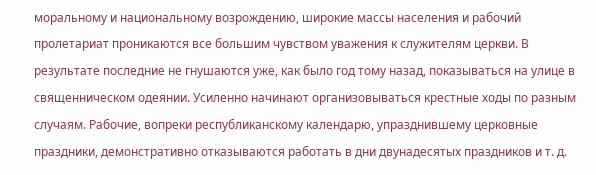моральному и национальному возрождению, широкие массы населения и рабочий пролетариат проникаются все большим чувством уважения к служителям церкви. В результате последние не гнушаются уже, как было год тому назад, показываться на улице в священническом одеянии. Усиленно начинают организовываться крестные ходы по разным случаям. Рабочие, вопреки республиканскому календарю, упразднившему церковные праздники, демонстративно отказываются работать в дни двунадесятых праздников и т. д.